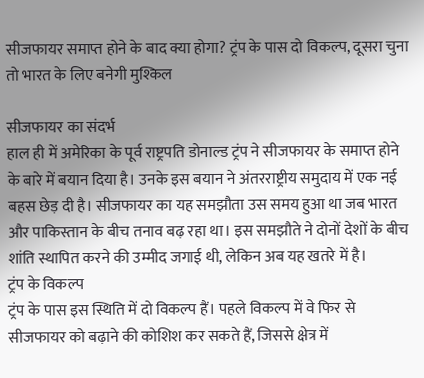सीजफायर समाप्त होने के बाद क्या होगा? ट्रंप के पास दो विकल्प, दूसरा चुना तो भारत के लिए बनेगी मुश्किल

सीजफायर का संदर्भ
हाल ही में अमेरिका के पूर्व राष्ट्रपति डोनाल्ड ट्रंप ने सीजफायर के समाप्त होने के बारे में बयान दिया है। उनके इस बयान ने अंतरराष्ट्रीय समुदाय में एक नई बहस छेड़ दी है। सीजफायर का यह समझौता उस समय हुआ था जब भारत और पाकिस्तान के बीच तनाव बढ़ रहा था। इस समझौते ने दोनों देशों के बीच शांति स्थापित करने की उम्मीद जगाई थी, लेकिन अब यह खतरे में है।
ट्रंप के विकल्प
ट्रंप के पास इस स्थिति में दो विकल्प हैं। पहले विकल्प में वे फिर से सीजफायर को बढ़ाने की कोशिश कर सकते हैं, जिससे क्षेत्र में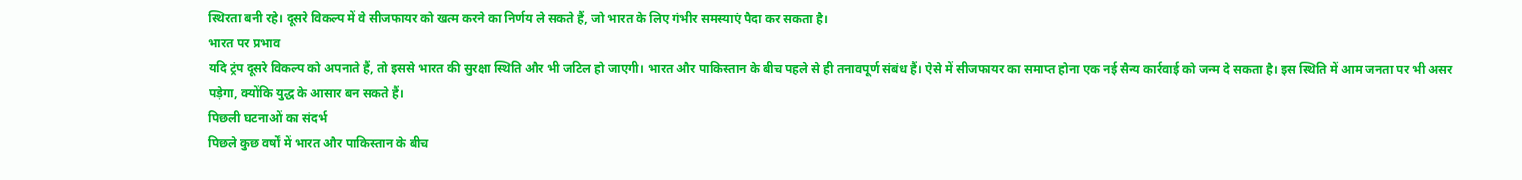स्थिरता बनी रहे। दूसरे विकल्प में वे सीजफायर को खत्म करने का निर्णय ले सकते हैं, जो भारत के लिए गंभीर समस्याएं पैदा कर सकता है।
भारत पर प्रभाव
यदि ट्रंप दूसरे विकल्प को अपनाते हैं, तो इससे भारत की सुरक्षा स्थिति और भी जटिल हो जाएगी। भारत और पाकिस्तान के बीच पहले से ही तनावपूर्ण संबंध हैं। ऐसे में सीजफायर का समाप्त होना एक नई सैन्य कार्रवाई को जन्म दे सकता है। इस स्थिति में आम जनता पर भी असर पड़ेगा, क्योंकि युद्ध के आसार बन सकते हैं।
पिछली घटनाओं का संदर्भ
पिछले कुछ वर्षों में भारत और पाकिस्तान के बीच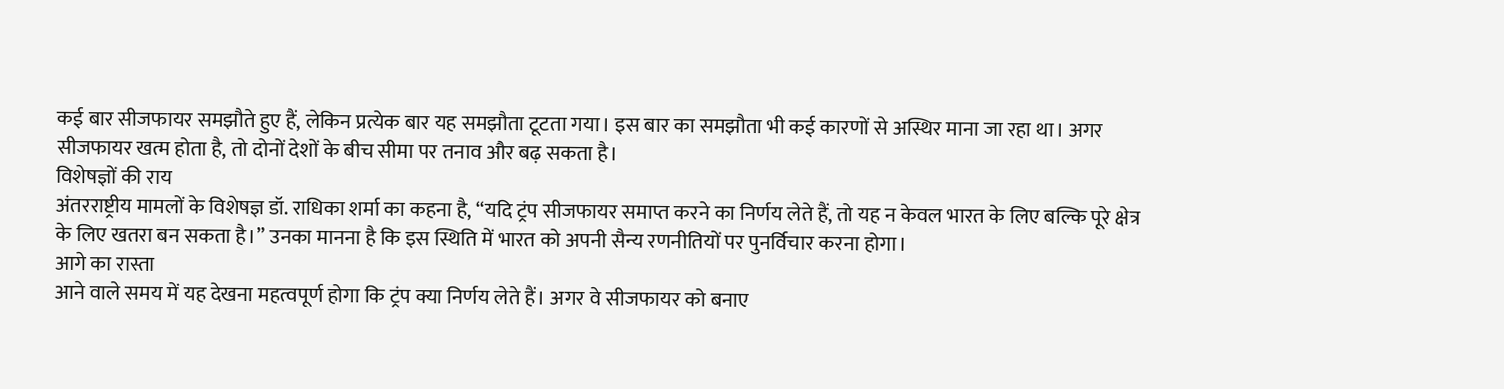कई बार सीजफायर समझौते हुए हैं, लेकिन प्रत्येक बार यह समझौता टूटता गया। इस बार का समझौता भी कई कारणों से अस्थिर माना जा रहा था। अगर सीजफायर खत्म होता है, तो दोनों देशों के बीच सीमा पर तनाव और बढ़ सकता है।
विशेषज्ञों की राय
अंतरराष्ट्रीय मामलों के विशेषज्ञ डॉ. राधिका शर्मा का कहना है, “यदि ट्रंप सीजफायर समाप्त करने का निर्णय लेते हैं, तो यह न केवल भारत के लिए बल्कि पूरे क्षेत्र के लिए खतरा बन सकता है।” उनका मानना है कि इस स्थिति में भारत को अपनी सैन्य रणनीतियों पर पुनर्विचार करना होगा।
आगे का रास्ता
आने वाले समय में यह देखना महत्वपूर्ण होगा कि ट्रंप क्या निर्णय लेते हैं। अगर वे सीजफायर को बनाए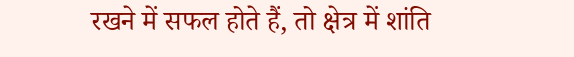रखने में सफल होते हैं, तो क्षेत्र में शांति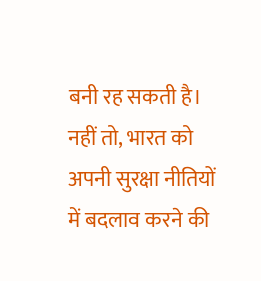बनी रह सकती है। नहीं तो, भारत को अपनी सुरक्षा नीतियों में बदलाव करने की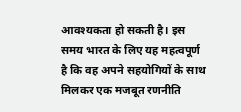आवश्यकता हो सकती है। इस समय भारत के लिए यह महत्वपूर्ण है कि वह अपने सहयोगियों के साथ मिलकर एक मजबूत रणनीति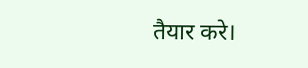तैयार करे।